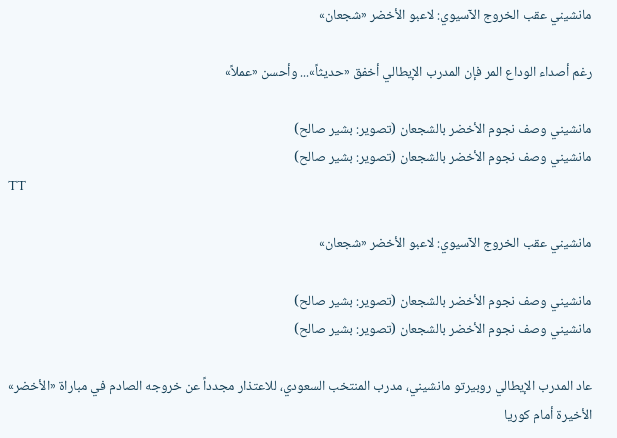مانشيني عقب الخروج الآسيوي: لاعبو الأخضر «شجعان»

رغم أصداء الوداع المر فإن المدرب الإيطالي أخفق «حديثاً»... وأحسن «عملاً»

مانشيني وصف نجوم الأخضر بالشجعان (تصوير: بشير صالح)
مانشيني وصف نجوم الأخضر بالشجعان (تصوير: بشير صالح)
TT

مانشيني عقب الخروج الآسيوي: لاعبو الأخضر «شجعان»

مانشيني وصف نجوم الأخضر بالشجعان (تصوير: بشير صالح)
مانشيني وصف نجوم الأخضر بالشجعان (تصوير: بشير صالح)

عاد المدرب الإيطالي روبيرتو مانشيني، مدرب المنتخب السعودي، للاعتذار مجدداً عن خروجه الصادم في مباراة «الأخضر» الأخيرة أمام كوريا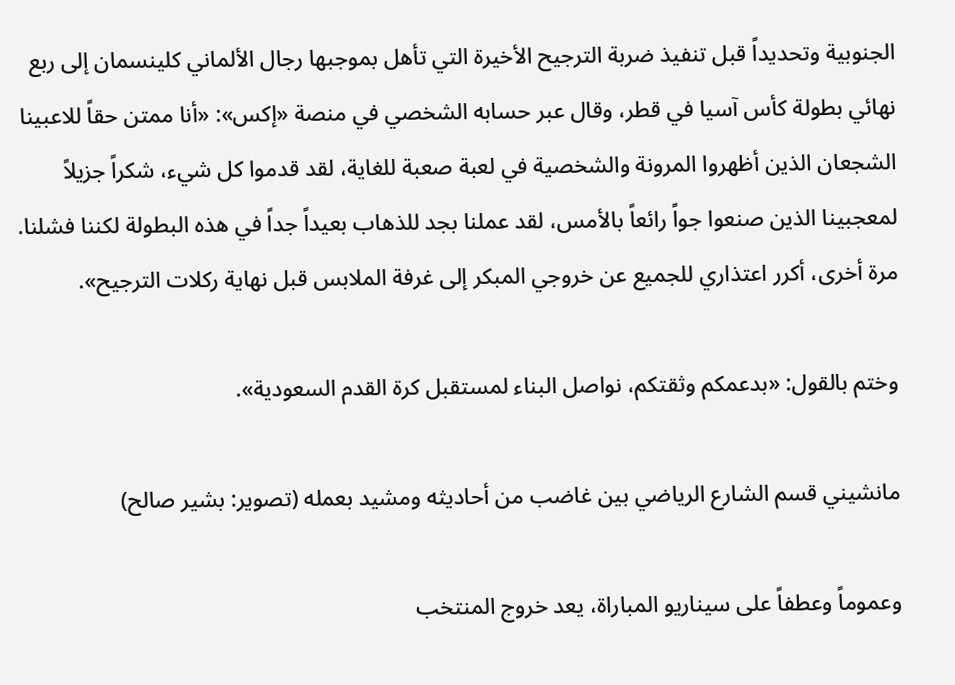الجنوبية وتحديداً قبل تنفيذ ضربة الترجيح الأخيرة التي تأهل بموجبها رجال الألماني كلينسمان إلى ربع نهائي بطولة كأس آسيا في قطر، وقال عبر حسابه الشخصي في منصة «إكس»: «أنا ممتن حقاً للاعبينا الشجعان الذين أظهروا المرونة والشخصية في لعبة صعبة للغاية، لقد قدموا كل شيء، شكراً جزيلاً لمعجبينا الذين صنعوا جواً رائعاً بالأمس، لقد عملنا بجد للذهاب بعيداً جداً في هذه البطولة لكننا فشلنا. مرة أخرى، أكرر اعتذاري للجميع عن خروجي المبكر إلى غرفة الملابس قبل نهاية ركلات الترجيح».

وختم بالقول: «بدعمكم وثقتكم، نواصل البناء لمستقبل كرة القدم السعودية».

مانشيني قسم الشارع الرياضي بين غاضب من أحاديثه ومشيد بعمله (تصوير: بشير صالح)

وعموماً وعطفاً على سيناريو المباراة، يعد خروج المنتخب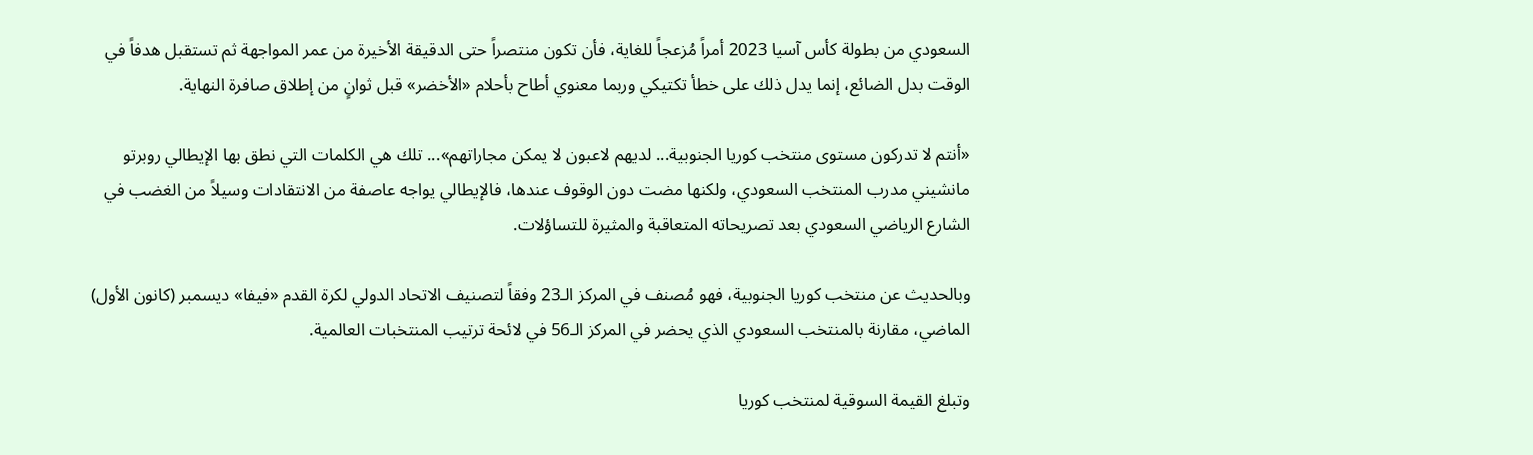السعودي من بطولة كأس آسيا 2023 أمراً مُزعجاً للغاية، فأن تكون منتصراً حتى الدقيقة الأخيرة من عمر المواجهة ثم تستقبل هدفاً في الوقت بدل الضائع، إنما يدل ذلك على خطأ تكتيكي وربما معنوي أطاح بأحلام «الأخضر» قبل ثوانٍ من إطلاق صافرة النهاية.

«أنتم لا تدركون مستوى منتخب كوريا الجنوبية... لديهم لاعبون لا يمكن مجاراتهم»... تلك هي الكلمات التي نطق بها الإيطالي روبرتو مانشيني مدرب المنتخب السعودي، ولكنها مضت دون الوقوف عندها، فالإيطالي يواجه عاصفة من الانتقادات وسيلاً من الغضب في الشارع الرياضي السعودي بعد تصريحاته المتعاقبة والمثيرة للتساؤلات.

وبالحديث عن منتخب كوريا الجنوبية، فهو مُصنف في المركز الـ23 وفقاً لتصنيف الاتحاد الدولي لكرة القدم «فيفا» ديسمبر (كانون الأول) الماضي، مقارنة بالمنتخب السعودي الذي يحضر في المركز الـ56 في لائحة ترتيب المنتخبات العالمية.

وتبلغ القيمة السوقية لمنتخب كوريا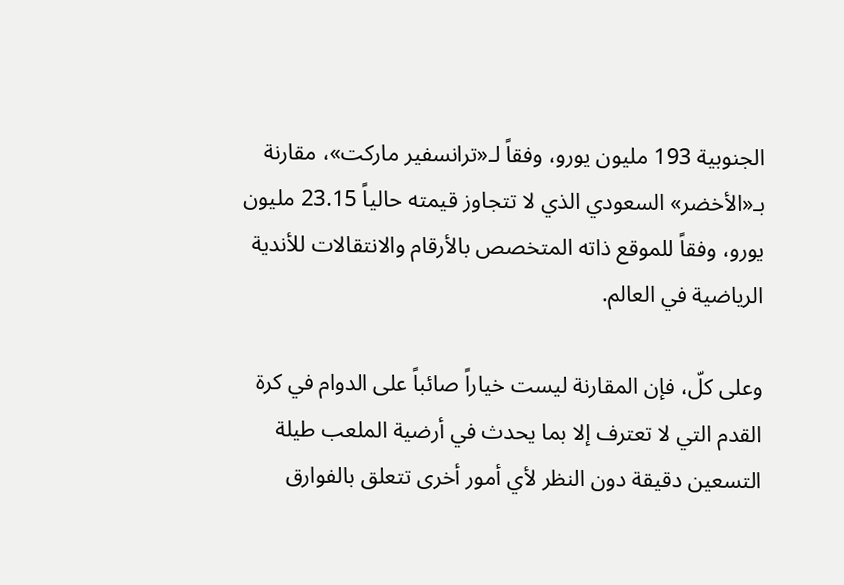الجنوبية 193 مليون يورو، وفقاً لـ«ترانسفير ماركت»، مقارنة بـ«الأخضر» السعودي الذي لا تتجاوز قيمته حالياً 23.15 مليون يورو، وفقاً للموقع ذاته المتخصص بالأرقام والانتقالات للأندية الرياضية في العالم.

وعلى كلّ، فإن المقارنة ليست خياراً صائباً على الدوام في كرة القدم التي لا تعترف إلا بما يحدث في أرضية الملعب طيلة التسعين دقيقة دون النظر لأي أمور أخرى تتعلق بالفوارق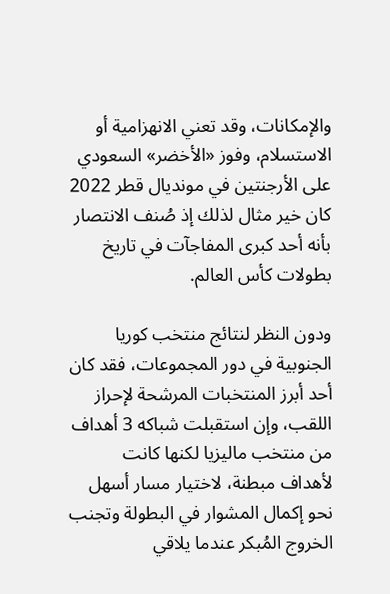والإمكانات، وقد تعني الانهزامية أو الاستسلام، وفوز «الأخضر» السعودي على الأرجنتين في مونديال قطر 2022 كان خير مثال لذلك إذ صُنف الانتصار بأنه أحد كبرى المفاجآت في تاريخ بطولات كأس العالم.

ودون النظر لنتائج منتخب كوريا الجنوبية في دور المجموعات، فقد كان أحد أبرز المنتخبات المرشحة لإحراز اللقب، وإن استقبلت شباكه 3 أهداف من منتخب ماليزيا لكنها كانت لأهداف مبطنة، لاختيار مسار أسهل نحو إكمال المشوار في البطولة وتجنب الخروج المُبكر عندما يلاقي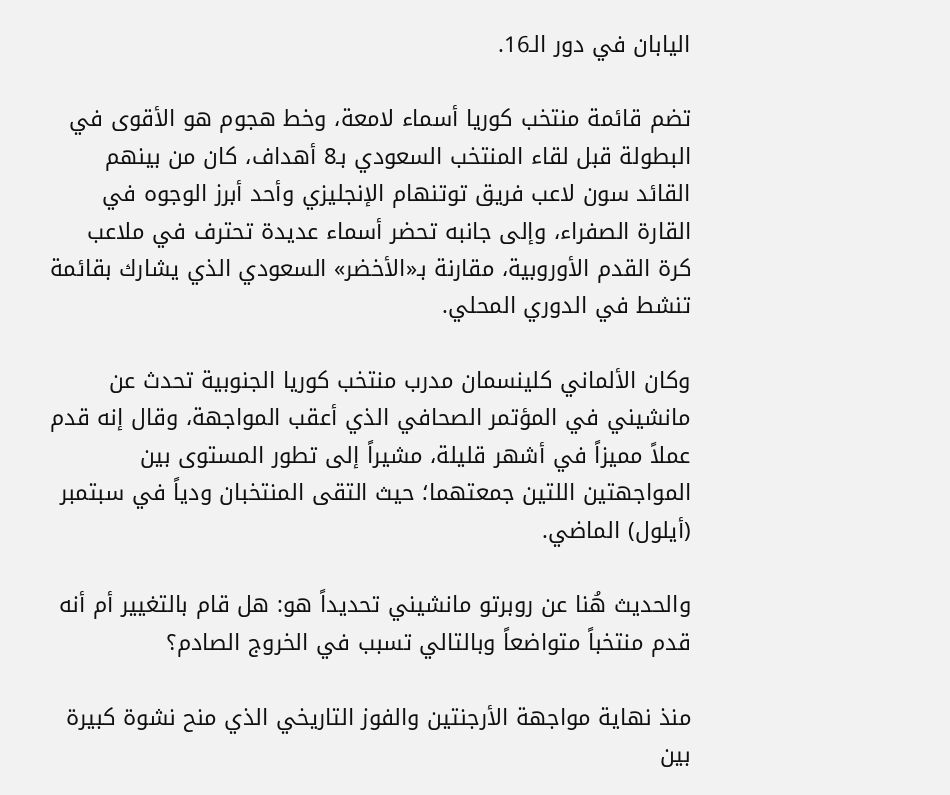اليابان في دور الـ16.

تضم قائمة منتخب كوريا أسماء لامعة، وخط هجوم هو الأقوى في البطولة قبل لقاء المنتخب السعودي بـ8 أهداف، كان من بينهم القائد سون لاعب فريق توتنهام الإنجليزي وأحد أبرز الوجوه في القارة الصفراء، وإلى جانبه تحضر أسماء عديدة تحترف في ملاعب كرة القدم الأوروبية، مقارنة بـ«الأخضر» السعودي الذي يشارك بقائمة تنشط في الدوري المحلي.

وكان الألماني كلينسمان مدرب منتخب كوريا الجنوبية تحدث عن مانشيني في المؤتمر الصحافي الذي أعقب المواجهة، وقال إنه قدم عملاً مميزاً في أشهر قليلة، مشيراً إلى تطور المستوى بين المواجهتين اللتين جمعتهما؛ حيث التقى المنتخبان ودياً في سبتمبر (أيلول) الماضي.

والحديث هُنا عن روبرتو مانشيني تحديداً هو: هل قام بالتغيير أم أنه قدم منتخباً متواضعاً وبالتالي تسبب في الخروج الصادم؟

منذ نهاية مواجهة الأرجنتين والفوز التاريخي الذي منح نشوة كبيرة بين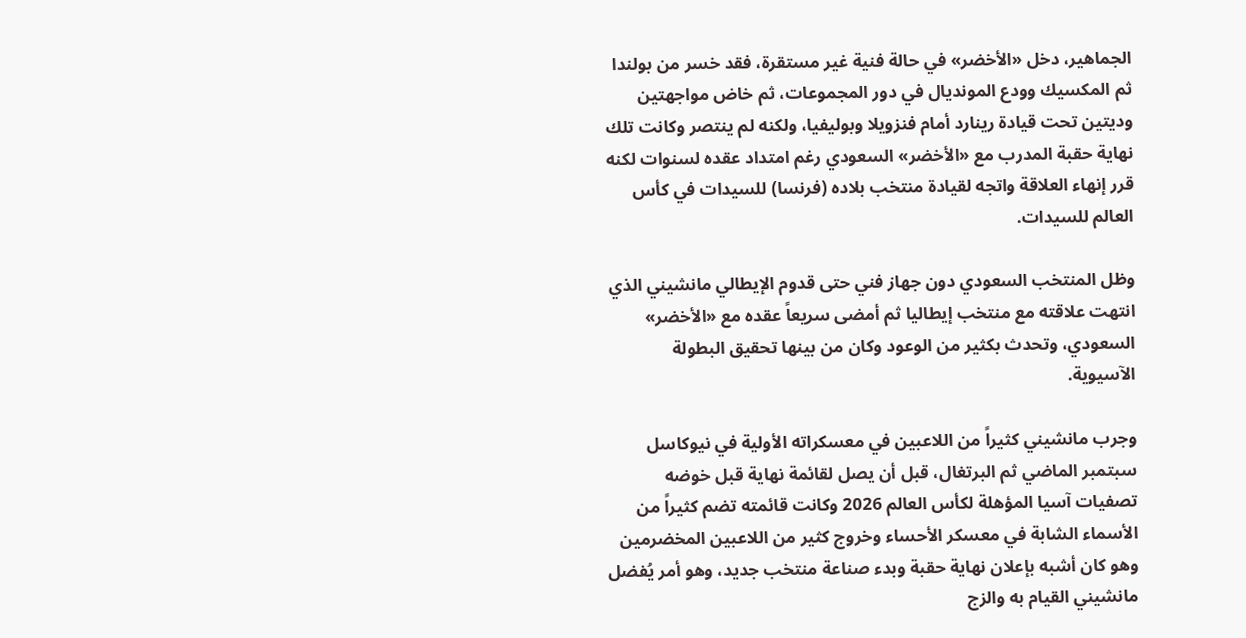الجماهير، دخل «الأخضر» في حالة فنية غير مستقرة، فقد خسر من بولندا ثم المكسيك وودع المونديال في دور المجموعات، ثم خاض مواجهتين وديتين تحت قيادة رينارد أمام فنزويلا وبوليفيا، ولكنه لم ينتصر وكانت تلك نهاية حقبة المدرب مع «الأخضر» السعودي رغم امتداد عقده لسنوات لكنه قرر إنهاء العلاقة واتجه لقيادة منتخب بلاده (فرنسا) للسيدات في كأس العالم للسيدات.

وظل المنتخب السعودي دون جهاز فني حتى قدوم الإيطالي مانشيني الذي انتهت علاقته مع منتخب إيطاليا ثم أمضى سريعاً عقده مع «الأخضر» السعودي، وتحدث بكثير من الوعود وكان من بينها تحقيق البطولة الآسيوية.

وجرب مانشيني كثيراً من اللاعبين في معسكراته الأولية في نيوكاسل سبتمبر الماضي ثم البرتغال، قبل أن يصل لقائمة نهاية قبل خوضه تصفيات آسيا المؤهلة لكأس العالم 2026 وكانت قائمته تضم كثيراً من الأسماء الشابة في معسكر الأحساء وخروج كثير من اللاعبين المخضرمين وهو كان أشبه بإعلان نهاية حقبة وبدء صناعة منتخب جديد، وهو أمر يُفضل مانشيني القيام به والزج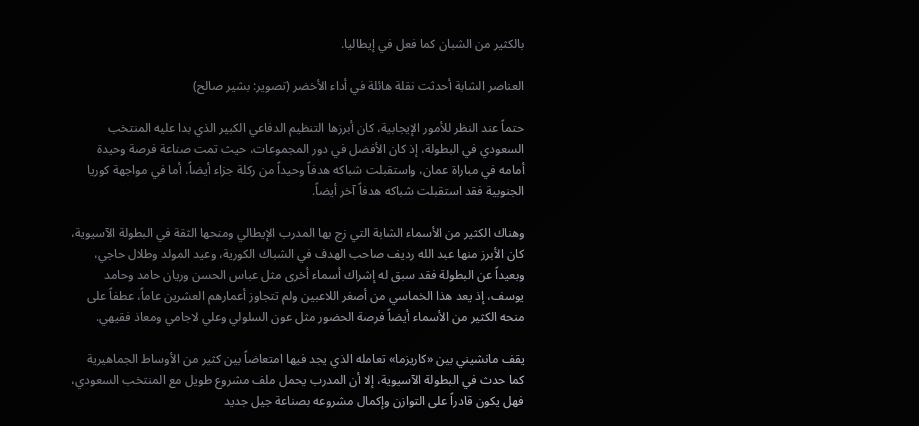بالكثير من الشبان كما فعل في إيطاليا.

العناصر الشابة أحدثت نقلة هائلة في أداء الأخضر (تصوير: بشير صالح)

حتماً عند النظر للأمور الإيجابية، كان أبرزها التنظيم الدفاعي الكبير الذي بدا عليه المنتخب السعودي في البطولة، إذ كان الأفضل في دور المجموعات، حيث تمت صناعة فرصة وحيدة أمامه في مباراة عمان، واستقبلت شباكه هدفاً وحيداً من ركلة جزاء أيضاً، أما في مواجهة كوريا الجنوبية فقد استقبلت شباكه هدفاً آخر أيضاً.

وهناك الكثير من الأسماء الشابة التي زج بها المدرب الإيطالي ومنحها الثقة في البطولة الآسيوية، كان الأبرز منها عبد الله رديف صاحب الهدف في الشباك الكورية، وعيد المولد وطلال حاجي، وبعيداً عن البطولة فقد سبق له إشراك أسماء أخرى مثل عباس الحسن وريان حامد وحامد يوسف، إذ يعد هذا الخماسي من أصغر اللاعبين ولم تتجاوز أعمارهم العشرين عاماً، عطفاً على منحه الكثير من الأسماء أيضاً فرصة الحضور مثل عون السلولي وعلي لاجامي ومعاذ فقيهي.

يقف مانشيني بين «كاريزما» تعامله الذي يجد فيها امتعاضاً بين كثير من الأوساط الجماهيرية كما حدث في البطولة الآسيوية، إلا أن المدرب يحمل ملف مشروع طويل مع المنتخب السعودي، فهل يكون قادراً على التوازن وإكمال مشروعه بصناعة جيل جديد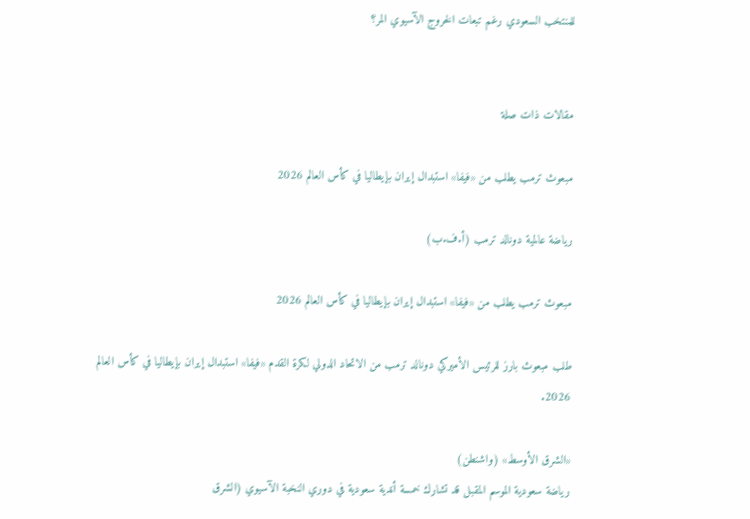للمنتخب السعودي رغم تبعات الخروج الآسيوي المر؟


مقالات ذات صلة

مبعوث ترمب يطلب من «فيفا» استبدال إيران بإيطاليا في كأس العالم 2026

رياضة عالمية دونالد ترمب (أ.ف.ب)

مبعوث ترمب يطلب من «فيفا» استبدال إيران بإيطاليا في كأس العالم 2026

طلب مبعوث بارز للرئيس الأميركي دونالد ترمب من الاتحاد الدولي لكرة القدم «فيفا» استبدال إيران بإيطاليا في كأس العالم 2026.

«الشرق الأوسط» (واشنطن)
رياضة سعودية الموسم المقبل قد تشارك خمسة أندية سعودية في دوري النخبة الآسيوي (الشرق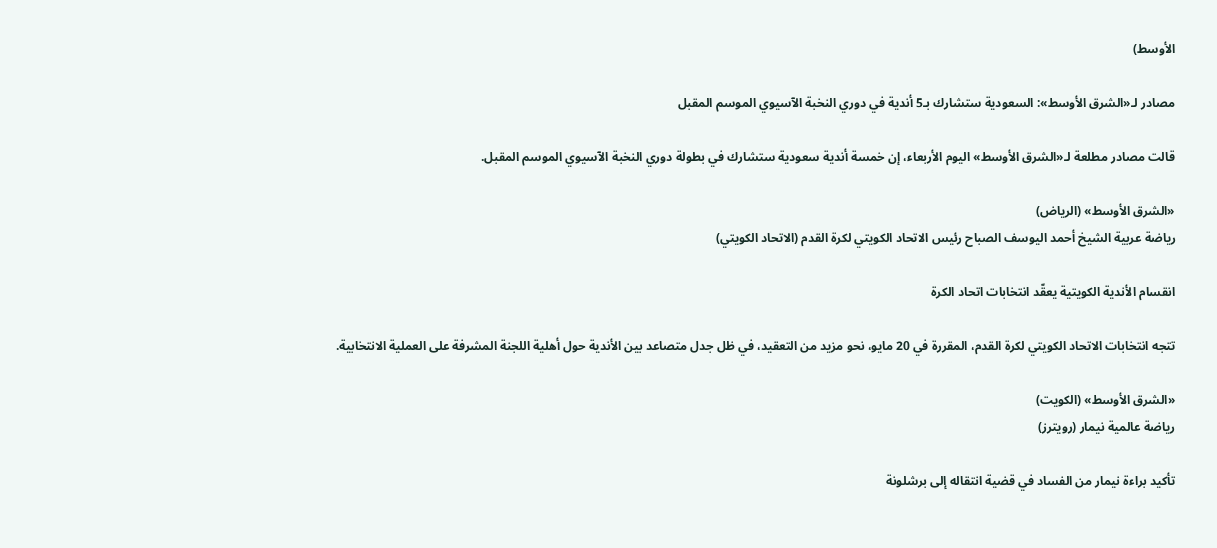الأوسط)

مصادر لـ«الشرق الأوسط»: السعودية ستشارك بـ5 أندية في دوري النخبة الآسيوي الموسم المقبل

قالت مصادر مطلعة لـ«الشرق الأوسط» اليوم الأربعاء، إن خمسة أندية سعودية ستشارك في بطولة دوري النخبة الآسيوي الموسم المقبل.

«الشرق الأوسط» (الرياض)
رياضة عربية الشيخ أحمد اليوسف الصباح رئيس الاتحاد الكويتي لكرة القدم (الاتحاد الكويتي)

انقسام الأندية الكويتية يعقّد انتخابات اتحاد الكرة

تتجه انتخابات الاتحاد الكويتي لكرة القدم، المقررة في 20 مايو، نحو مزيد من التعقيد، في ظل جدل متصاعد بين الأندية حول أهلية اللجنة المشرفة على العملية الانتخابية.

«الشرق الأوسط» (الكويت)
رياضة عالمية نيمار (رويترز)

تأكيد براءة نيمار من الفساد في قضية انتقاله إلى برشلونة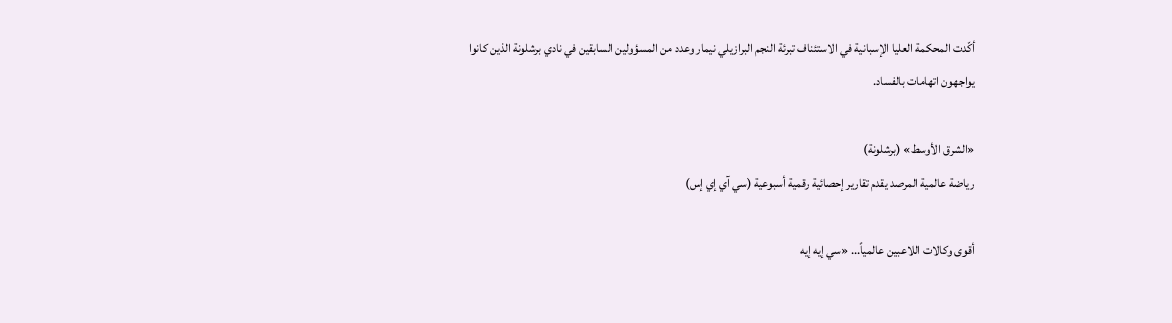أكّدت المحكمة العليا الإسبانية في الاستئناف تبرئة النجم البرازيلي نيمار وعدد من المسؤولين السابقين في نادي برشلونة الذين كانوا يواجهون اتهامات بالفساد.

«الشرق الأوسط» (برشلونة)
رياضة عالمية المرصد يقدم تقارير إحصائية رقمية أسبوعية (سي آي إي إس)

أقوى وكالات اللاعبين عالمياً... «سي إيه إيه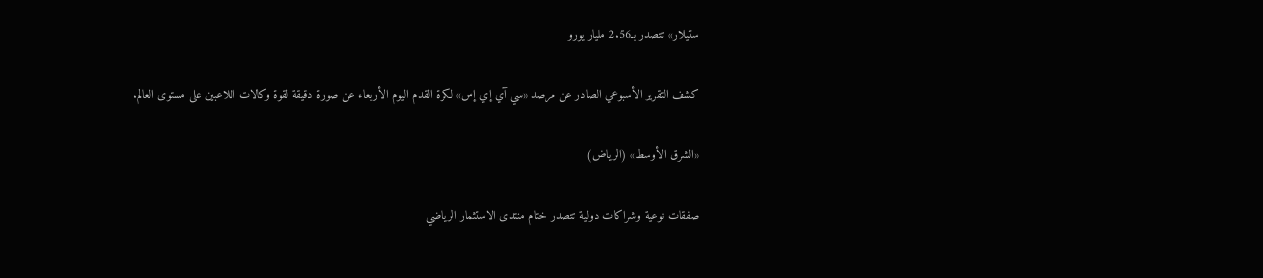ستيلار» تتصدر بـ2.56 مليار يورو

كشف التقرير الأسبوعي الصادر عن مرصد «سي آي إي إس» لكرة القدم اليوم الأربعاء عن صورة دقيقة لقوة وكالات اللاعبين على مستوى العالم.

«الشرق الأوسط» (الرياض)

صفقات نوعية وشراكات دولية تتصدر ختام منتدى الاستثمار الرياضي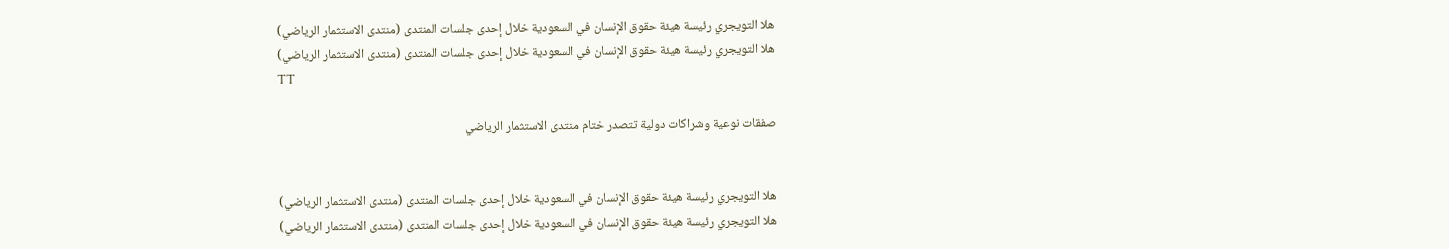هلا التويجري رئيسة هيئة حقوق الإنسان في السعودية خلال إحدى جلسات المنتدى (منتدى الاستثمار الرياضي)
هلا التويجري رئيسة هيئة حقوق الإنسان في السعودية خلال إحدى جلسات المنتدى (منتدى الاستثمار الرياضي)
TT

صفقات نوعية وشراكات دولية تتصدر ختام منتدى الاستثمار الرياضي


هلا التويجري رئيسة هيئة حقوق الإنسان في السعودية خلال إحدى جلسات المنتدى (منتدى الاستثمار الرياضي)
هلا التويجري رئيسة هيئة حقوق الإنسان في السعودية خلال إحدى جلسات المنتدى (منتدى الاستثمار الرياضي)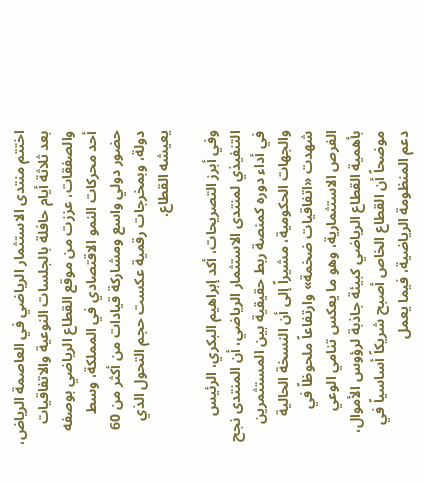اختتم منتدى الاستثمار الرياضي في العاصمة الرياض، بعد ثلاثة أيام حافلة بالجلسات النوعية والاتفاقيات والصفقات، عززت من موقع القطاع الرياضي بوصفه أحد محركات النمو الاقتصادي في المملكة، وسط حضور دولي واسع ومشاركة قيادات من أكثر من 60 دولة، وبمخرجات رقمية عكست حجم التحول الذي يعيشه القطاع.

وفي أبرز التصريحات، أكد إبراهيم البكري، الرئيس التنفيذي لمنتدى الاستثمار الرياضي، أن المنتدى نجح في أداء دوره كمنصة ربط حقيقية بين المستثمرين والجهات الحكومية، مشيراً إلى أن النسخة الحالية شهدت «اتفاقيات ضخمة» وارتفاعاً ملحوظاً في الفرص الاستثمارية، وهو ما يعكس تنامي الوعي بأهمية القطاع الرياضي كبيئة جاذبة لرؤوس الأموال، موضحاً أن القطاع الخاص أصبح شريكاً أساسياً في دعم المنظومة الرياضية، فيما يعمل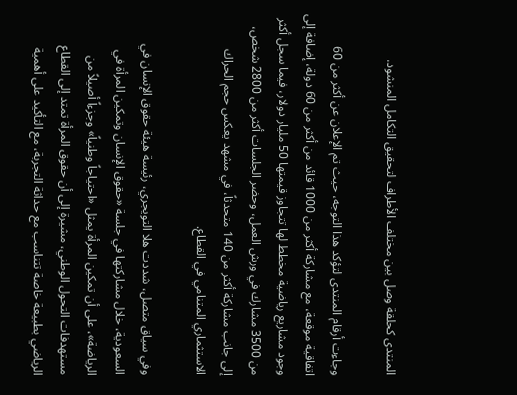المنتدى كحلقة وصل بين مختلف الأطراف لتحقيق التكامل المنشود.

وجاءت أرقام المنتدى لتؤكد هذا التوجه، حيث تم الإعلان عن أكثر من 60 اتفاقية موقعة، مع مشاركة أكثر من 1000 قائد من أكثر من 60 دولة، إضافة إلى وجود مشاريع رياضية مخطط لها تتجاوز قيمتها 50 مليار دولار، فيما سجل أكثر من 3500 مشارك في ورش العمل، وحضر الجلسات أكثر من 2800 شخص، إلى جانب مشاركة أكثر من 140 متحدثاً، في مشهد يعكس حجم الحراك الاستثماري المتنامي في القطاع.

وفي سياق متصل، شددت هلا التويجري، رئيسة هيئة حقوق الإنسان في السعودية، خلال مشاركتها في جلسة «حقوق الإنسان وتمكين المرأة في الرياضة»، على أن تمكين المرأة يمثل «احتياجاً وطنياً» وجزءاً أصيلاً من مستهدفات التحول الوطني، مشيرة إلى أن حقوق المرأة تمتد إلى القطاع الرياضي بطبيعة خاصة تتناسب مع حداثة التجربة، مع التأكيد على أهمية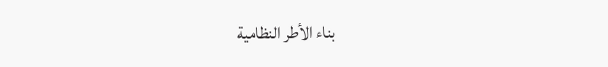بناء الأطر النظامية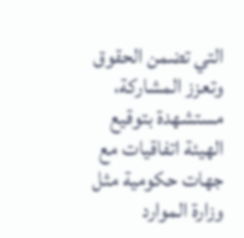التي تضمن الحقوق وتعزز المشاركة، مستشهدة بتوقيع الهيئة اتفاقيات مع جهات حكومية مثل وزارة الموارد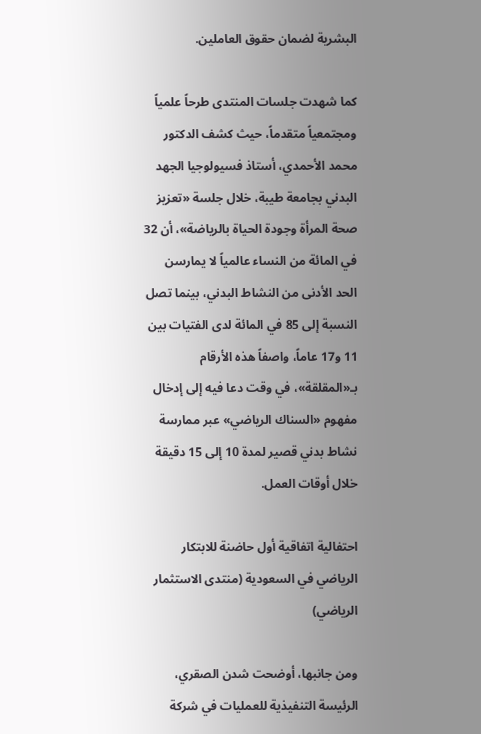البشرية لضمان حقوق العاملين.

كما شهدت جلسات المنتدى طرحاً علمياً ومجتمعياً متقدماً، حيث كشف الدكتور محمد الأحمدي، أستاذ فسيولوجيا الجهد البدني بجامعة طيبة، خلال جلسة «تعزيز صحة المرأة وجودة الحياة بالرياضة»، أن 32 في المائة من النساء عالمياً لا يمارسن الحد الأدنى من النشاط البدني، بينما تصل النسبة إلى 85 في المائة لدى الفتيات بين 11 و17 عاماً، واصفاً هذه الأرقام بـ«المقلقة»، في وقت دعا فيه إلى إدخال مفهوم «السناك الرياضي» عبر ممارسة نشاط بدني قصير لمدة 10 إلى 15 دقيقة خلال أوقات العمل.

احتفالية اتفاقية أول حاضنة للابتكار الرياضي في السعودية (منتدى الاستثمار الرياضي)

ومن جانبها، أوضحت شدن الصقري، الرئيسة التنفيذية للعمليات في شركة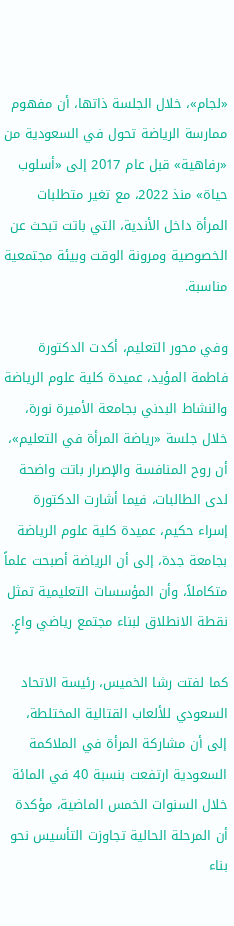«لجام»، خلال الجلسة ذاتها، أن مفهوم ممارسة الرياضة تحول في السعودية من «رفاهية» قبل عام 2017 إلى «أسلوب حياة» منذ 2022، مع تغير متطلبات المرأة داخل الأندية، التي باتت تبحث عن الخصوصية ومرونة الوقت وبيئة مجتمعية مناسبة.

وفي محور التعليم، أكدت الدكتورة فاطمة المؤيد، عميدة كلية علوم الرياضة والنشاط البدني بجامعة الأميرة نورة، خلال جلسة «رياضة المرأة في التعليم»، أن روح المنافسة والإصرار باتت واضحة لدى الطالبات، فيما أشارت الدكتورة إسراء حكيم، عميدة كلية علوم الرياضة بجامعة جدة، إلى أن الرياضة أصبحت علماً متكاملاً، وأن المؤسسات التعليمية تمثل نقطة الانطلاق لبناء مجتمع رياضي واعٍ.

كما لفتت رشا الخميس، رئيسة الاتحاد السعودي للألعاب القتالية المختلطة، إلى أن مشاركة المرأة في الملاكمة السعودية ارتفعت بنسبة 40 في المائة خلال السنوات الخمس الماضية، مؤكدة أن المرحلة الحالية تجاوزت التأسيس نحو بناء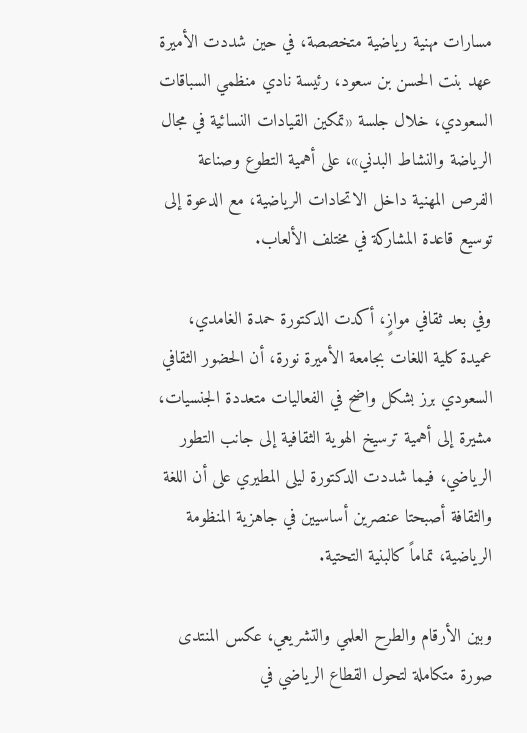مسارات مهنية رياضية متخصصة، في حين شددت الأميرة عهد بنت الحسن بن سعود، رئيسة نادي منظمي السباقات السعودي، خلال جلسة «تمكين القيادات النسائية في مجال الرياضة والنشاط البدني»، على أهمية التطوع وصناعة الفرص المهنية داخل الاتحادات الرياضية، مع الدعوة إلى توسيع قاعدة المشاركة في مختلف الألعاب.

وفي بعد ثقافي موازٍ، أكدت الدكتورة حمدة الغامدي، عميدة كلية اللغات بجامعة الأميرة نورة، أن الحضور الثقافي السعودي برز بشكل واضح في الفعاليات متعددة الجنسيات، مشيرة إلى أهمية ترسيخ الهوية الثقافية إلى جانب التطور الرياضي، فيما شددت الدكتورة ليلى المطيري على أن اللغة والثقافة أصبحتا عنصرين أساسيين في جاهزية المنظومة الرياضية، تماماً كالبنية التحتية.

وبين الأرقام والطرح العلمي والتشريعي، عكس المنتدى صورة متكاملة لتحول القطاع الرياضي في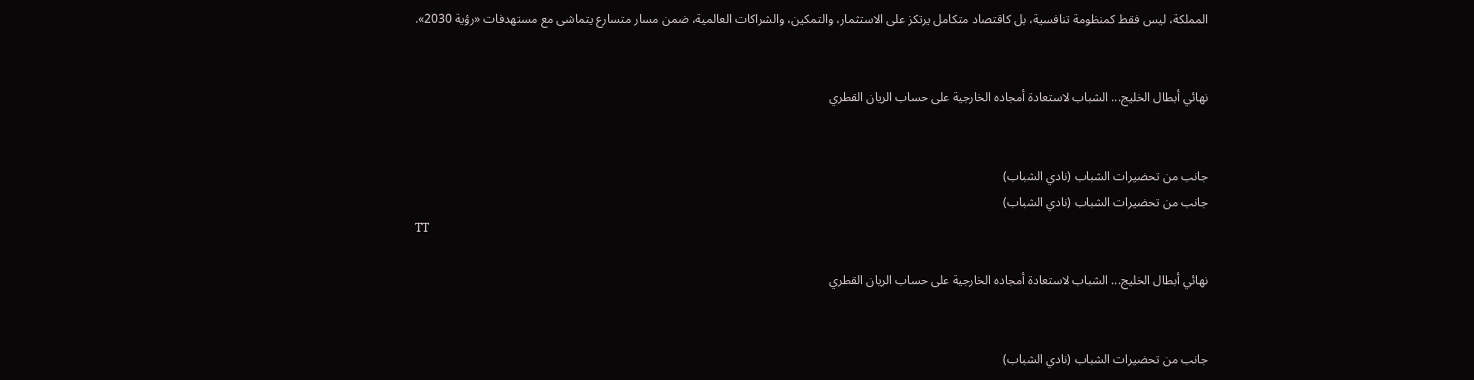المملكة، ليس فقط كمنظومة تنافسية، بل كاقتصاد متكامل يرتكز على الاستثمار، والتمكين، والشراكات العالمية، ضمن مسار متسارع يتماشى مع مستهدفات «رؤية 2030».


نهائي أبطال الخليج... الشباب لاستعادة أمجاده الخارجية على حساب الريان القطري


جانب من تحضيرات الشباب (نادي الشباب)
جانب من تحضيرات الشباب (نادي الشباب)
TT

نهائي أبطال الخليج... الشباب لاستعادة أمجاده الخارجية على حساب الريان القطري


جانب من تحضيرات الشباب (نادي الشباب)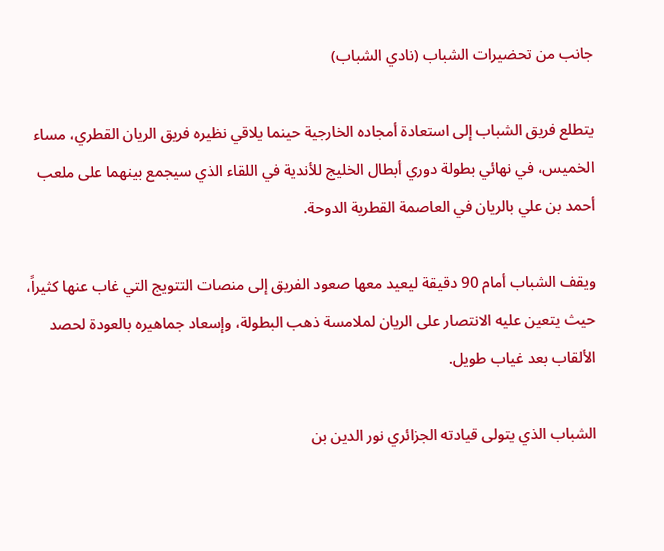جانب من تحضيرات الشباب (نادي الشباب)

يتطلع فريق الشباب إلى استعادة أمجاده الخارجية حينما يلاقي نظيره فريق الريان القطري، مساء الخميس، في نهائي بطولة دوري أبطال الخليج للأندية في اللقاء الذي سيجمع بينهما على ملعب أحمد بن علي بالريان في العاصمة القطرية الدوحة.

ويقف الشباب أمام 90 دقيقة ليعيد معها صعود الفريق إلى منصات التتويج التي غاب عنها كثيراً، حيث يتعين عليه الانتصار على الريان لملامسة ذهب البطولة، وإسعاد جماهيره بالعودة لحصد الألقاب بعد غياب طويل.

الشباب الذي يتولى قيادته الجزائري نور الدين بن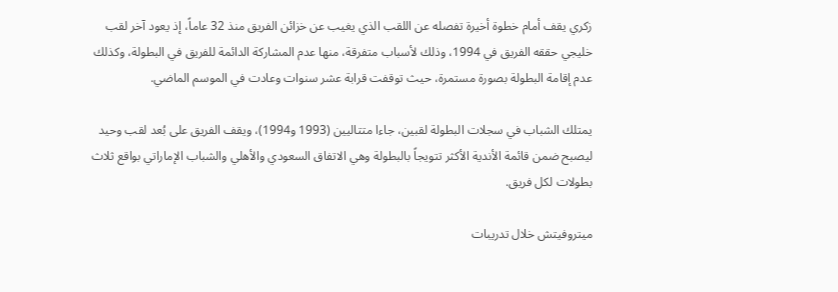زكري يقف أمام خطوة أخيرة تفصله عن اللقب الذي يغيب عن خزائن الفريق منذ 32 عاماً، إذ يعود آخر لقب خليجي حققه الفريق في 1994، وذلك لأسباب متفرقة، منها عدم المشاركة الدائمة للفريق في البطولة، وكذلك عدم إقامة البطولة بصورة مستمرة، حيث توقفت قرابة عشر سنوات وعادت في الموسم الماضي.

يمتلك الشباب في سجلات البطولة لقبين، جاءا متتاليين (1993 و1994)، ويقف الفريق على بُعد لقب وحيد ليصبح ضمن قائمة الأندية الأكثر تتويجاً بالبطولة وهي الاتفاق السعودي والأهلي والشباب الإماراتي بواقع ثلاث بطولات لكل فريق.

ميتروفيتش خلال تدريبات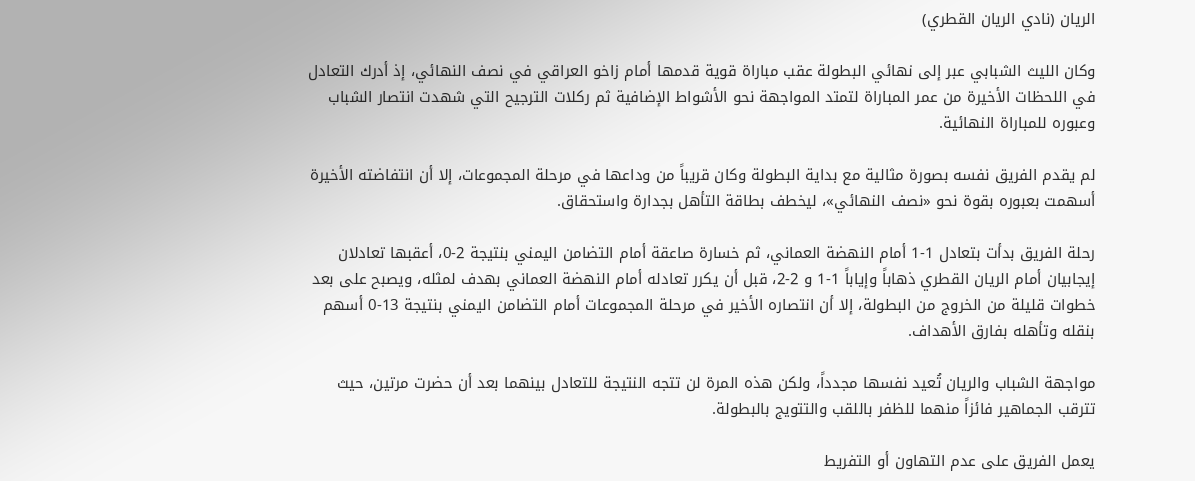الريان (نادي الريان القطري)

وكان الليث الشبابي عبر إلى نهائي البطولة عقب مباراة قوية قدمها أمام زاخو العراقي في نصف النهائي، إذ أدرك التعادل في اللحظات الأخيرة من عمر المباراة لتمتد المواجهة نحو الأشواط الإضافية ثم ركلات الترجيح التي شهدت انتصار الشباب وعبوره للمباراة النهائية.

لم يقدم الفريق نفسه بصورة مثالية مع بداية البطولة وكان قريباً من وداعها في مرحلة المجموعات، إلا أن انتفاضته الأخيرة أسهمت بعبوره بقوة نحو «نصف النهائي»، ليخطف بطاقة التأهل بجدارة واستحقاق.

رحلة الفريق بدأت بتعادل 1-1 أمام النهضة العماني، ثم خسارة صاعقة أمام التضامن اليمني بنتيجة 2-0، أعقبها تعادلان إيجابيان أمام الريان القطري ذهاباً وإياباً 1-1 و 2-2، قبل أن يكرر تعادله أمام النهضة العماني بهدف لمثله، ويصبح على بعد خطوات قليلة من الخروج من البطولة، إلا أن انتصاره الأخير في مرحلة المجموعات أمام التضامن اليمني بنتيجة 13-0 أسهم بنقله وتأهله بفارق الأهداف.

مواجهة الشباب والريان تُعيد نفسها مجدداً، ولكن هذه المرة لن تتجه النتيجة للتعادل بينهما بعد أن حضرت مرتين، حيث تترقب الجماهير فائزاً منهما للظفر باللقب والتتويج بالبطولة.

يعمل الفريق على عدم التهاون أو التفريط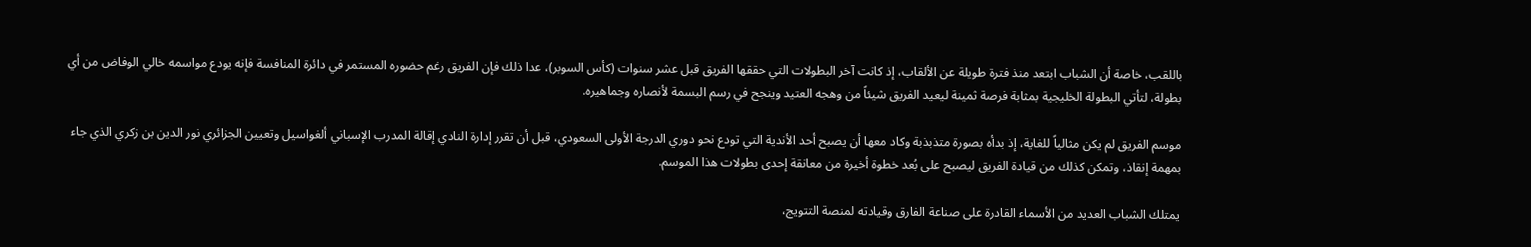باللقب، خاصة أن الشباب ابتعد منذ فترة طويلة عن الألقاب، إذ كانت آخر البطولات التي حققها الفريق قبل عشر سنوات (كأس السوبر)، عدا ذلك فإن الفريق رغم حضوره المستمر في دائرة المنافسة فإنه يودع مواسمه خالي الوفاض من أي بطولة، لتأتي البطولة الخليجية بمثابة فرصة ثمينة ليعيد الفريق شيئاً من وهجه العتيد وينجح في رسم البسمة لأنصاره وجماهيره.

موسم الفريق لم يكن مثالياً للغاية، إذ بدأه بصورة متذبذبة وكاد معها أن يصبح أحد الأندية التي تودع نحو دوري الدرجة الأولى السعودي، قبل أن تقرر إدارة النادي إقالة المدرب الإسباني ألغواسيل وتعيين الجزائري نور الدين بن زكري الذي جاء بمهمة إنقاذ، وتمكن كذلك من قيادة الفريق ليصبح على بُعد خطوة أخيرة من معانقة إحدى بطولات هذا الموسم.

يمتلك الشباب العديد من الأسماء القادرة على صناعة الفارق وقيادته لمنصة التتويج،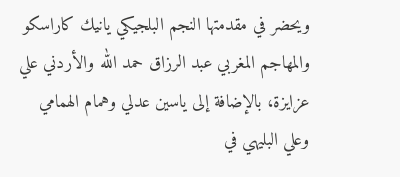ويحضر في مقدمتها النجم البلجيكي يانيك كاراسكو والمهاجم المغربي عبد الرزاق حمد الله والأردني علي عزايزة، بالإضافة إلى ياسين عدلي وهمام الهمامي وعلي البليهي في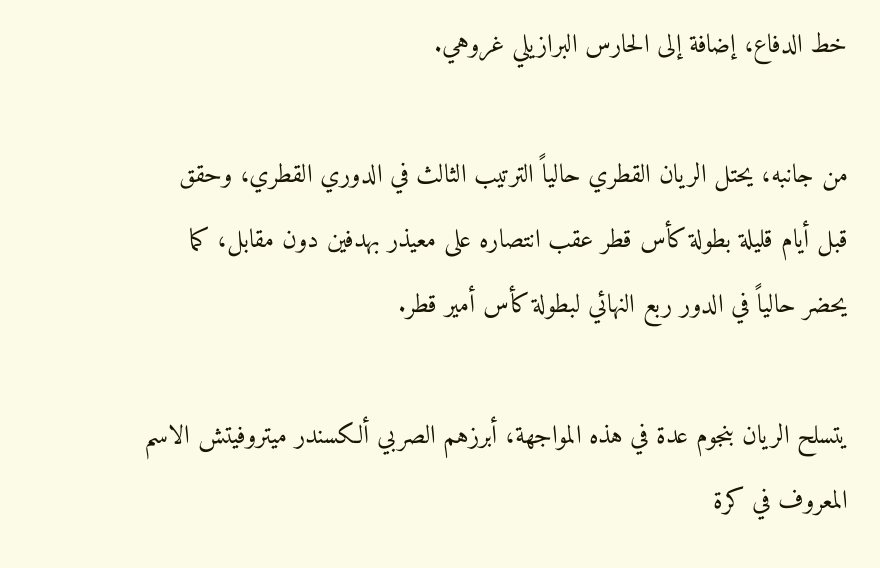خط الدفاع، إضافة إلى الحارس البرازيلي غروهي.

من جانبه، يحتل الريان القطري حالياً الترتيب الثالث في الدوري القطري، وحقق قبل أيام قليلة بطولة كأس قطر عقب انتصاره على معيذر بهدفين دون مقابل، كما يحضر حالياً في الدور ربع النهائي لبطولة كأس أمير قطر.

يتسلح الريان بنجوم عدة في هذه المواجهة، أبرزهم الصربي ألكسندر ميتروفيتش الاسم المعروف في كرة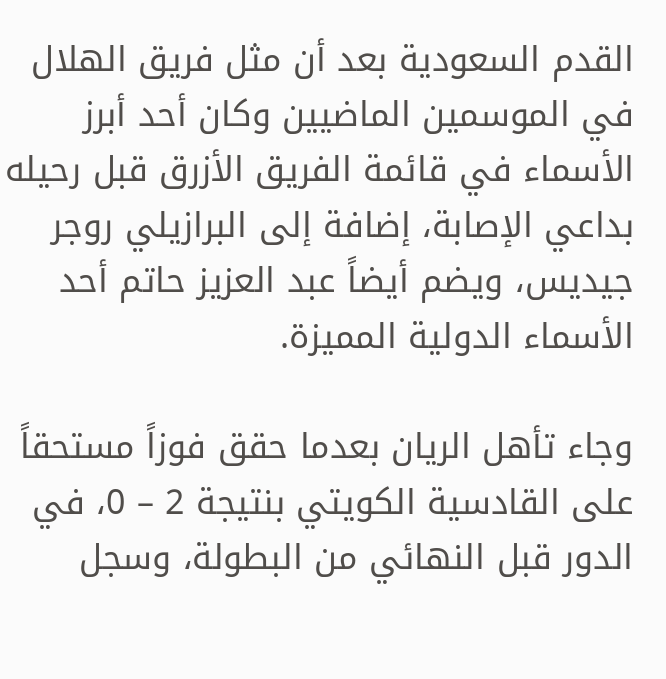القدم السعودية بعد أن مثل فريق الهلال في الموسمين الماضيين وكان أحد أبرز الأسماء في قائمة الفريق الأزرق قبل رحيله بداعي الإصابة، إضافة إلى البرازيلي روجر جيديس، ويضم أيضاً عبد العزيز حاتم أحد الأسماء الدولية المميزة.

وجاء تأهل الريان بعدما حقق فوزاً مستحقاً على القادسية الكويتي بنتيجة 2 – 0، في الدور قبل النهائي من البطولة، وسجل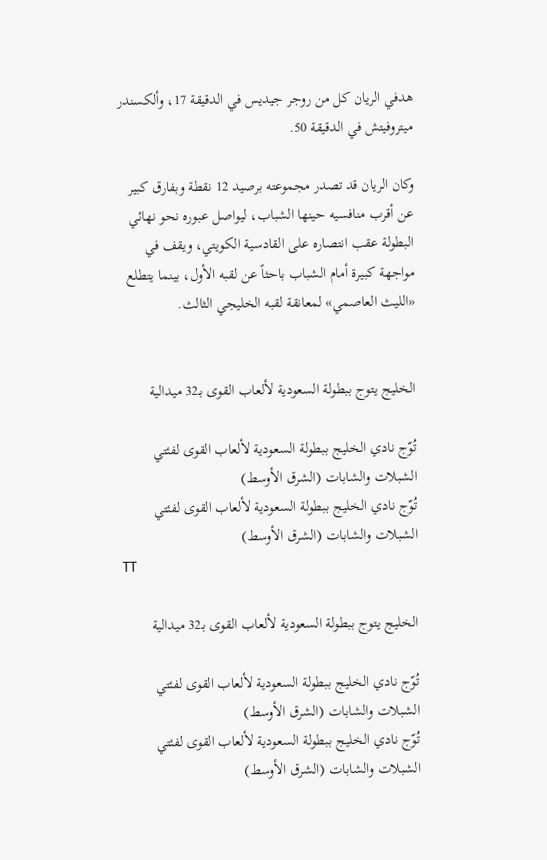هدفي الريان كل من روجر جيديس في الدقيقة 17، وألكسندر ميتروفيتش في الدقيقة 50.

وكان الريان قد تصدر مجموعته برصيد 12 نقطة وبفارق كبير عن أقرب منافسيه حينها الشباب، ليواصل عبوره نحو نهائي البطولة عقب انتصاره على القادسية الكويتي، ويقف في مواجهة كبيرة أمام الشباب باحثاً عن لقبه الأول، بينما يتطلع «الليث العاصمي» لمعانقة لقبه الخليجي الثالث.


الخليج يتوج ببطولة السعودية لألعاب القوى بـ32 ميدالية

تُوّج نادي الخليج ببطولة السعودية لألعاب القوى لفئتي الشبلات والشابات (الشرق الأوسط)
تُوّج نادي الخليج ببطولة السعودية لألعاب القوى لفئتي الشبلات والشابات (الشرق الأوسط)
TT

الخليج يتوج ببطولة السعودية لألعاب القوى بـ32 ميدالية

تُوّج نادي الخليج ببطولة السعودية لألعاب القوى لفئتي الشبلات والشابات (الشرق الأوسط)
تُوّج نادي الخليج ببطولة السعودية لألعاب القوى لفئتي الشبلات والشابات (الشرق الأوسط)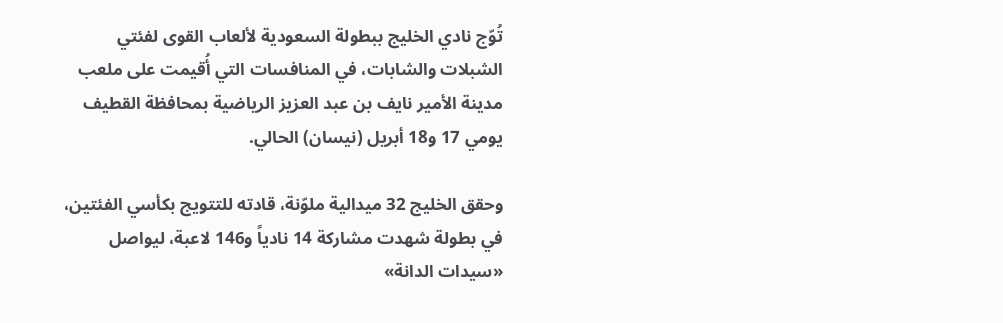تُوّج نادي الخليج ببطولة السعودية لألعاب القوى لفئتي الشبلات والشابات، في المنافسات التي أُقيمت على ملعب مدينة الأمير نايف بن عبد العزيز الرياضية بمحافظة القطيف يومي 17 و18 أبريل (نيسان) الحالي.

وحقق الخليج 32 ميدالية ملوّنة، قادته للتتويج بكأسي الفئتين، في بطولة شهدت مشاركة 14 نادياً و146 لاعبة، ليواصل «سيدات الدانة»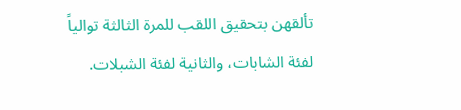تألقهن بتحقيق اللقب للمرة الثالثة توالياً لفئة الشابات، والثانية لفئة الشبلات.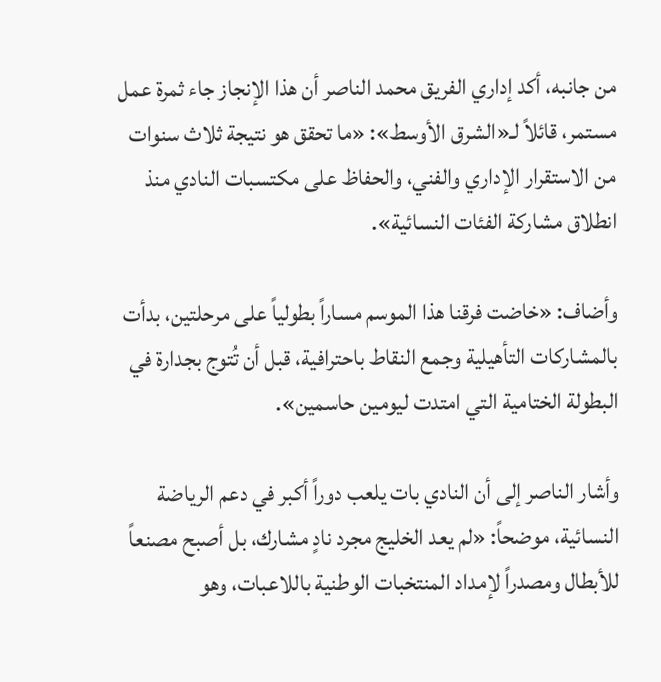من جانبه، أكد إداري الفريق محمد الناصر أن هذا الإنجاز جاء ثمرة عمل مستمر، قائلاً لـ«الشرق الأوسط»: «ما تحقق هو نتيجة ثلاث سنوات من الاستقرار الإداري والفني، والحفاظ على مكتسبات النادي منذ انطلاق مشاركة الفئات النسائية».

وأضاف: «خاضت فرقنا هذا الموسم مساراً بطولياً على مرحلتين، بدأت بالمشاركات التأهيلية وجمع النقاط باحترافية، قبل أن تُتوج بجدارة في البطولة الختامية التي امتدت ليومين حاسمين».

وأشار الناصر إلى أن النادي بات يلعب دوراً أكبر في دعم الرياضة النسائية، موضحاً: «لم يعد الخليج مجرد نادٍ مشارك، بل أصبح مصنعاً للأبطال ومصدراً لإمداد المنتخبات الوطنية باللاعبات، وهو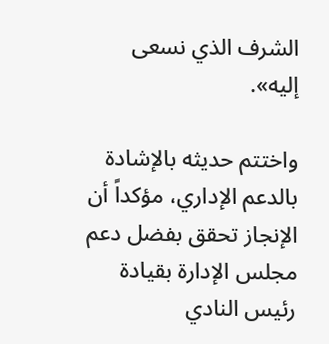الشرف الذي نسعى إليه».

واختتم حديثه بالإشادة بالدعم الإداري، مؤكداً أن الإنجاز تحقق بفضل دعم مجلس الإدارة بقيادة رئيس النادي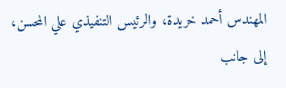المهندس أحمد خريدة، والرئيس التنفيذي علي المحسن، إلى جانب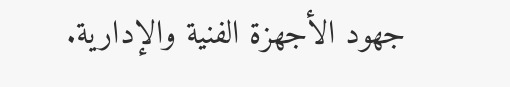جهود الأجهزة الفنية والإدارية.